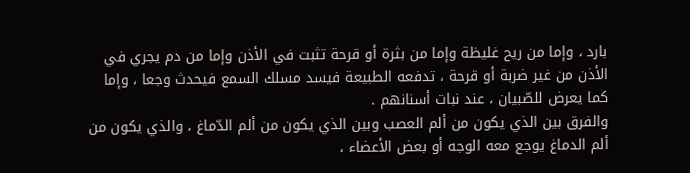بارد ، وإما من ريح غليظة وإما من بثرة أو قرحة تثبت في الأذن وإما من دم يجري في الأذن من غير ضربة أو قرحة ، تدفعه الطبيعة فيسد مسلك السمع فيحدث وجعا ، وإما كما يعرض للصّبيان ، عند نبات أسنانهم .
والفرق بين الذي يكون من ألم العصب وبين الذي يكون من ألم الدّماغ ، والذي يكون من ألم الدماغ يوجع معه الوجه أو بعض الأعضاء ،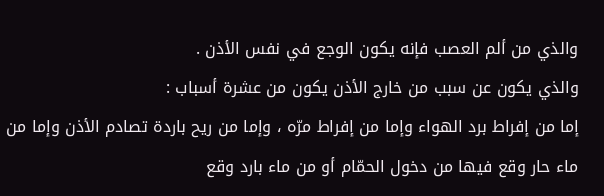والذي من ألم العصب فإنه يكون الوجع في نفس الأذن .
والذي يكون عن سبب من خارج الأذن يكون من عشرة أسباب :
إما من إفراط برد الهواء وإما من إفراط مرّه ، وإما من ريح باردة تصادم الأذن وإما من ماء حار وقع فيها من دخول الحمّام أو من ماء بارد وقع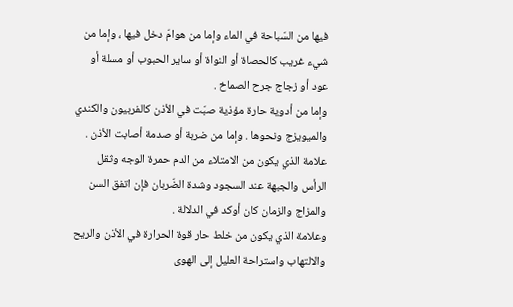فيها من السّباحة في الماء وإما من هوامّ دخل فيها ، وإما من شيء غريب كالحصاة أو النواة أو ساير الحبوب أو مسلة أو عود أو زجاج جرح الصماخ .
وإما من أدوية حارة مؤذية صبّت في الأذن كالفربيون والكندي والميويزج ونحوها . وإما من ضربة أو صدمة أصابت الأذن .
علامة الذي يكون من الامتلاء من الدم حمرة الوجه وثقل الرأس والجبهة عند السجود وشدة الضّربان فإن اتفق السن والمزاج والزمان كان أوكد في الدلالة .
وعلامة الذي يكون من خلط حار قوة الحرارة في الأذن والريح والالتهاب واستراحة العليل إلى الهوى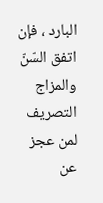البارد ، فإن اتفق السّنّ والمزاج
التصريف لمن عجز عن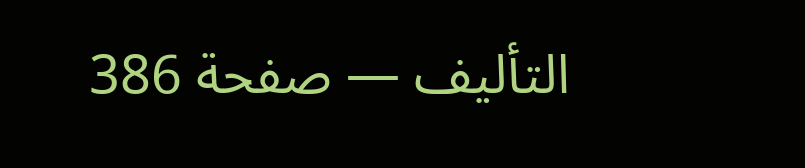التأليف — صفحة 386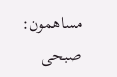مساهمون: صبحى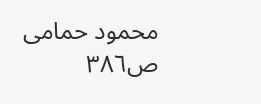محمود حمامى
ص٣٨٦